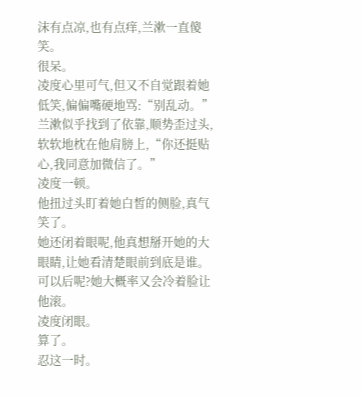沫有点凉,也有点痒,兰漱一直傻笑。
很呆。
凌度心里可气,但又不自觉跟着她低笑,偏偏嘴硬地骂:“别乱动。”
兰漱似乎找到了依靠,顺势歪过头,软软地枕在他肩膀上,“你还挺贴心,我同意加微信了。”
凌度一顿。
他扭过头盯着她白皙的侧脸,真气笑了。
她还闭着眼呢,他真想掰开她的大眼睛,让她看清楚眼前到底是谁。
可以后呢?她大概率又会冷着脸让他滚。
凌度闭眼。
算了。
忍这一时。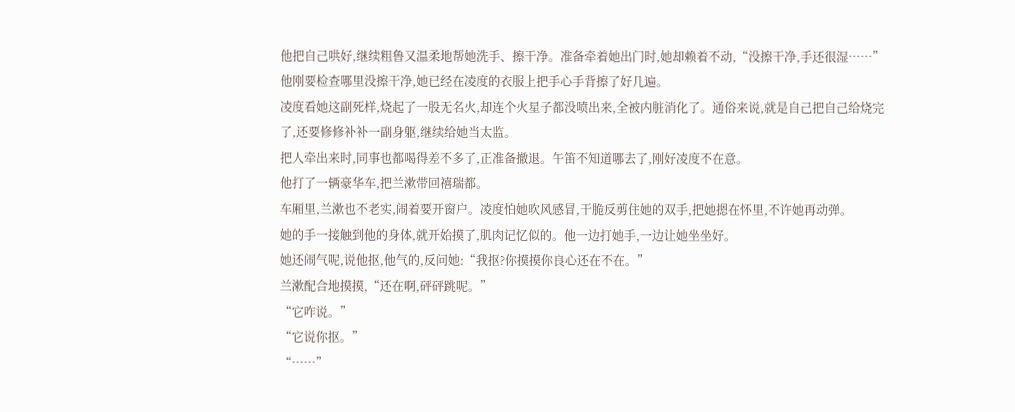他把自己哄好,继续粗鲁又温柔地帮她洗手、擦干净。准备牵着她出门时,她却赖着不动,“没擦干净,手还很湿……”
他刚要检查哪里没擦干净,她已经在凌度的衣服上把手心手背擦了好几遍。
凌度看她这副死样,烧起了一股无名火,却连个火星子都没喷出来,全被内脏消化了。通俗来说,就是自己把自己给烧完了,还要修修补补一副身躯,继续给她当太监。
把人牵出来时,同事也都喝得差不多了,正准备撤退。午笛不知道哪去了,刚好凌度不在意。
他打了一辆豪华车,把兰漱带回禧瑞都。
车厢里,兰漱也不老实,闹着要开窗户。凌度怕她吹风感冒,干脆反剪住她的双手,把她摁在怀里,不许她再动弹。
她的手一接触到他的身体,就开始摸了,肌肉记忆似的。他一边打她手,一边让她坐坐好。
她还闹气呢,说他抠,他气的,反问她:“我抠?你摸摸你良心还在不在。”
兰漱配合地摸摸,“还在啊,砰砰跳呢。”
“它咋说。”
“它说你抠。”
“……”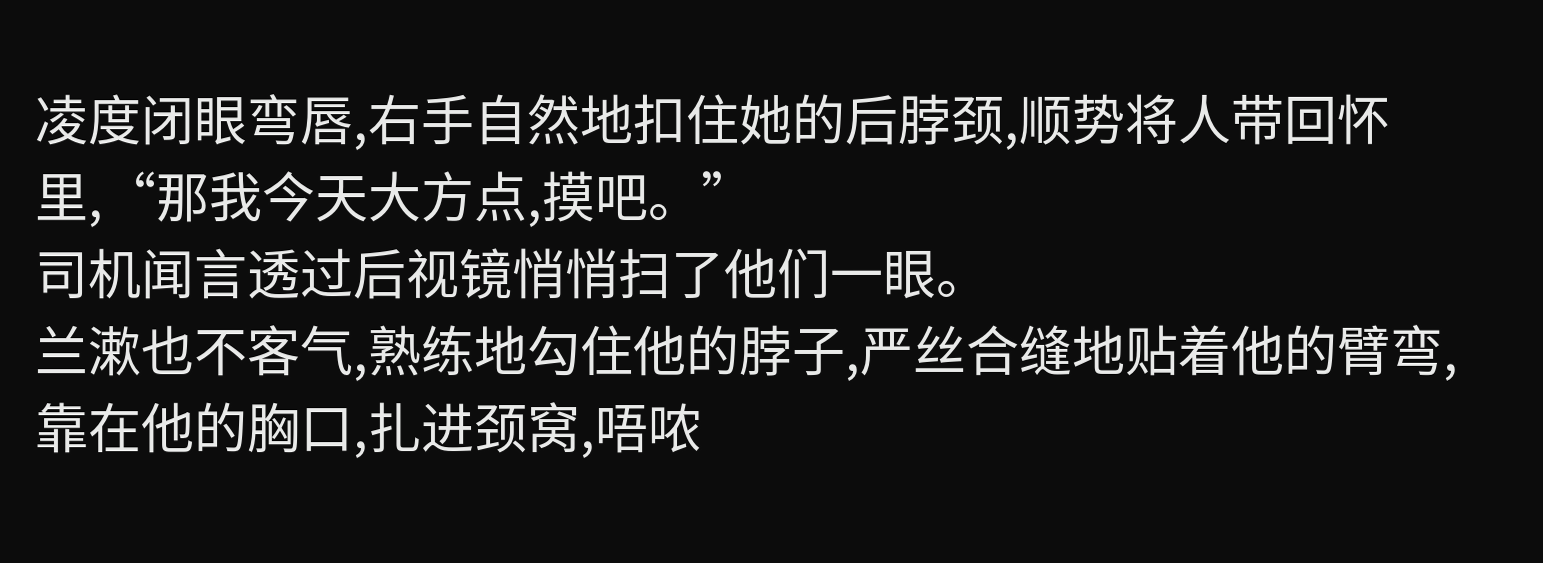凌度闭眼弯唇,右手自然地扣住她的后脖颈,顺势将人带回怀里,“那我今天大方点,摸吧。”
司机闻言透过后视镜悄悄扫了他们一眼。
兰漱也不客气,熟练地勾住他的脖子,严丝合缝地贴着他的臂弯,靠在他的胸口,扎进颈窝,唔哝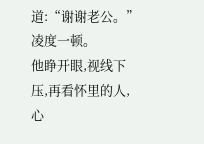道:“谢谢老公。”
凌度一顿。
他睁开眼,视线下压,再看怀里的人,心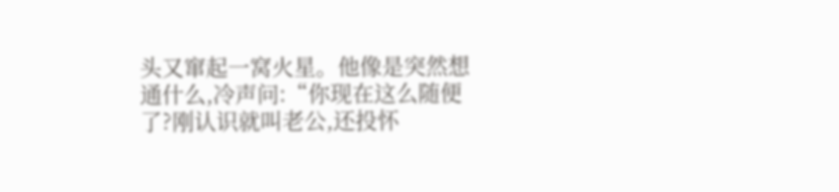头又窜起一窝火星。他像是突然想通什么,冷声问:“你现在这么随便了?刚认识就叫老公,还投怀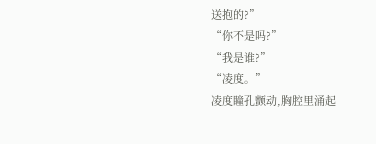送抱的?”
“你不是吗?”
“我是谁?”
“凌度。”
凌度瞳孔颤动,胸腔里涌起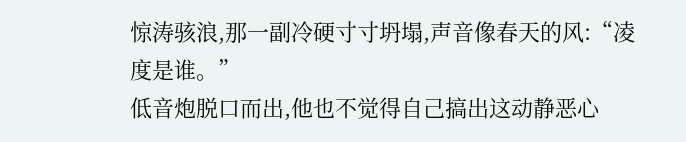惊涛骇浪,那一副冷硬寸寸坍塌,声音像春天的风:“凌度是谁。”
低音炮脱口而出,他也不觉得自己搞出这动静恶心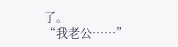了。
“我老公……”